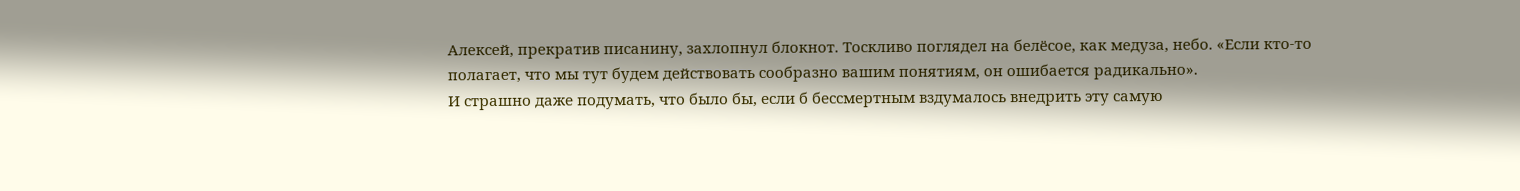Алексей, прекратив писанину, захлопнул блокнот. Тоскливо поглядел на белёсое, как медуза, небо. «Если кто-то полагает, что мы тут будем действовать сообразно вашим понятиям, он ошибается радикально».
И страшно даже подумать, что было бы, если б бессмертным вздумалось внедрить эту самую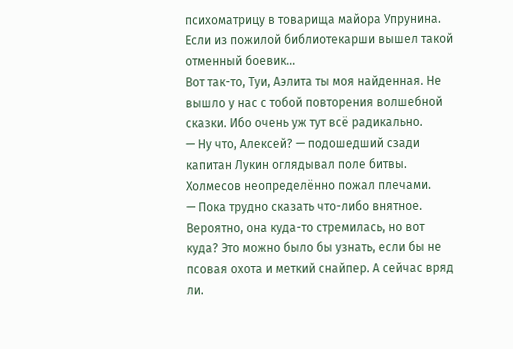психоматрицу в товарища майора Упрунина. Если из пожилой библиотекарши вышел такой отменный боевик…
Вот так-то, Туи, Аэлита ты моя найденная. Не вышло у нас с тобой повторения волшебной сказки. Ибо очень уж тут всё радикально.
— Ну что, Алексей? — подошедший сзади капитан Лукин оглядывал поле битвы.
Холмесов неопределённо пожал плечами.
— Пока трудно сказать что-либо внятное. Вероятно, она куда-то стремилась, но вот куда? Это можно было бы узнать, если бы не псовая охота и меткий снайпер. А сейчас вряд ли.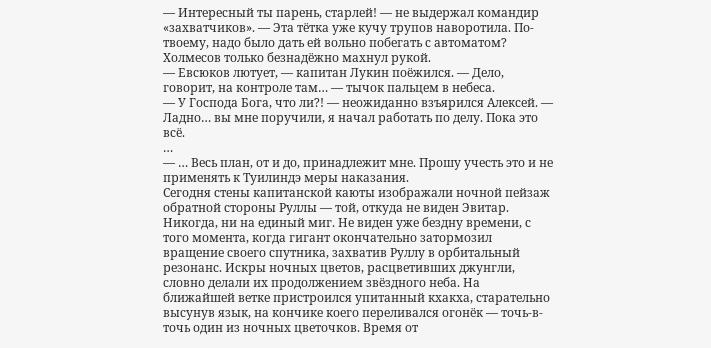— Интересный ты парень, старлей! — не выдержал командир «захватчиков». — Эта тётка уже кучу трупов наворотила. По-твоему, надо было дать ей вольно побегать с автоматом?
Холмесов только безнадёжно махнул рукой.
— Евсюков лютует, — капитан Лукин поёжился. — Дело, говорит, на контроле там… — тычок пальцем в небеса.
— У Господа Бога, что ли?! — неожиданно взъярился Алексей. — Ладно… вы мне поручили, я начал работать по делу. Пока это всё.
…
— … Весь план, от и до, принадлежит мне. Прошу учесть это и не применять к Туилиндэ меры наказания.
Сегодня стены капитанской каюты изображали ночной пейзаж обратной стороны Руллы — той, откуда не виден Эвитар. Никогда, ни на единый миг. Не виден уже бездну времени, с того момента, когда гигант окончательно затормозил вращение своего спутника, захватив Руллу в орбитальный резонанс. Искры ночных цветов, расцветивших джунгли, словно делали их продолжением звёздного неба. На ближайшей ветке пристроился упитанный кхакха, старательно высунув язык, на кончике коего переливался огонёк — точь-в-точь один из ночных цветочков. Время от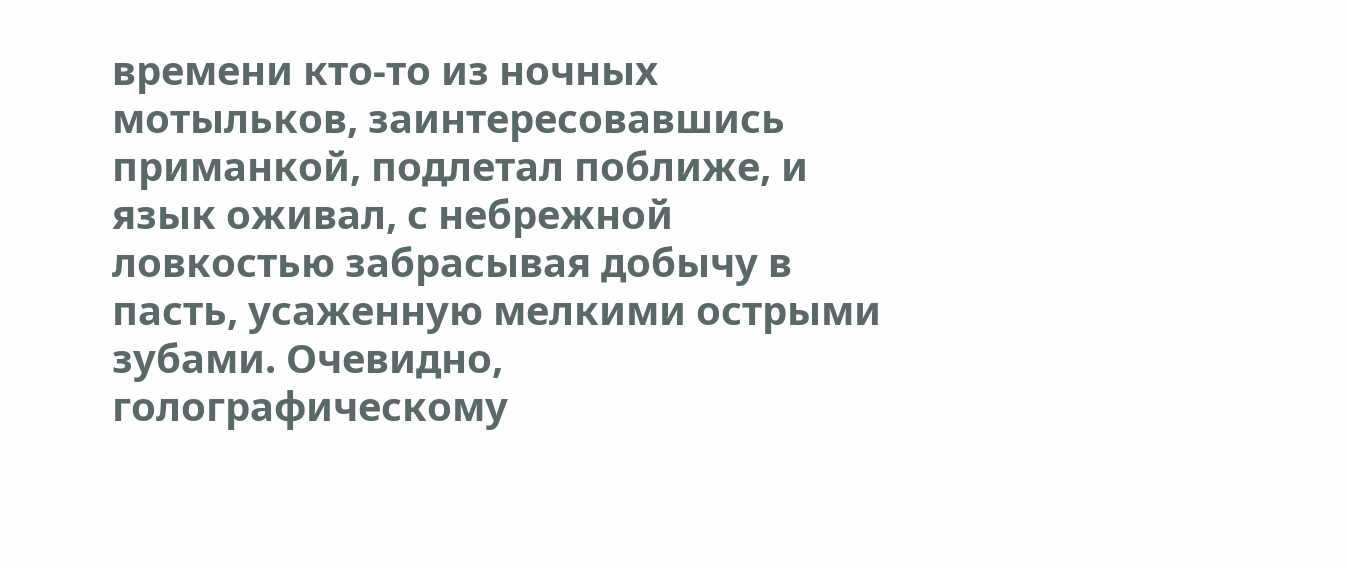времени кто-то из ночных мотыльков, заинтересовавшись приманкой, подлетал поближе, и язык оживал, с небрежной ловкостью забрасывая добычу в пасть, усаженную мелкими острыми зубами. Очевидно, голографическому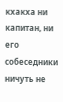кхакха ни капитан, ни его собеседники ничуть не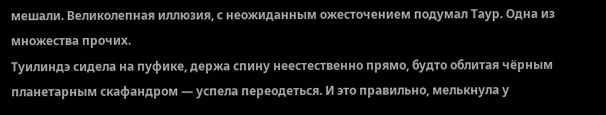мешали. Великолепная иллюзия, с неожиданным ожесточением подумал Таур. Одна из множества прочих.
Туилиндэ сидела на пуфике, держа спину неестественно прямо, будто облитая чёрным планетарным скафандром — успела переодеться. И это правильно, мелькнула у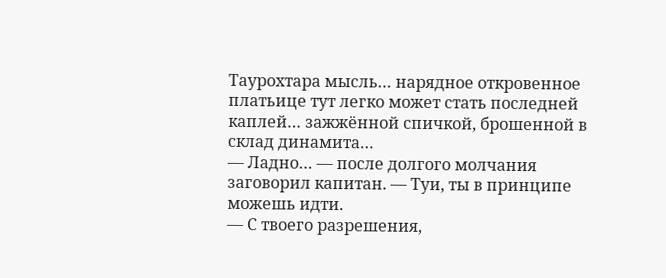Таурохтара мысль… нарядное откровенное платьице тут легко может стать последней каплей… зажжённой спичкой, брошенной в склад динамита…
— Ладно… — после долгого молчания заговорил капитан. — Туи, ты в принципе можешь идти.
— С твоего разрешения,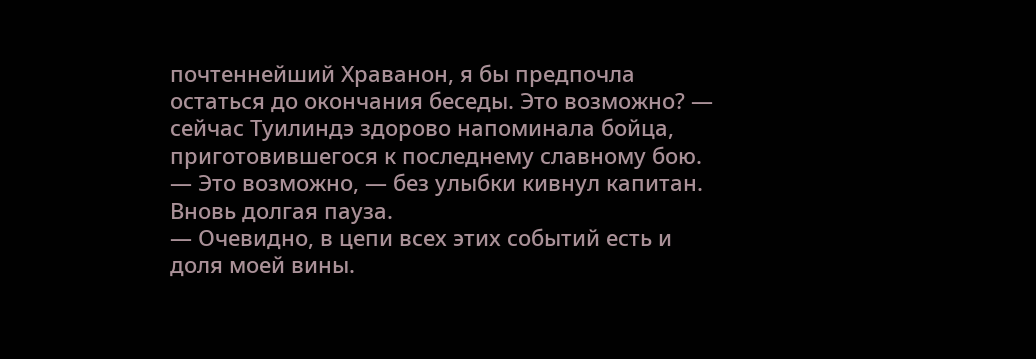почтеннейший Храванон, я бы предпочла остаться до окончания беседы. Это возможно? — сейчас Туилиндэ здорово напоминала бойца, приготовившегося к последнему славному бою.
— Это возможно, — без улыбки кивнул капитан.
Вновь долгая пауза.
— Очевидно, в цепи всех этих событий есть и доля моей вины.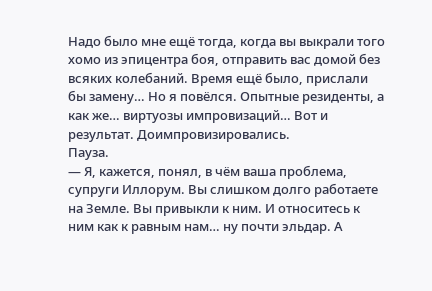Надо было мне ещё тогда, когда вы выкрали того хомо из эпицентра боя, отправить вас домой без всяких колебаний. Время ещё было, прислали бы замену… Но я повёлся. Опытные резиденты, а как же… виртуозы импровизаций… Вот и результат. Доимпровизировались.
Пауза.
— Я, кажется, понял, в чём ваша проблема, супруги Иллорум. Вы слишком долго работаете на Земле. Вы привыкли к ним. И относитесь к ним как к равным нам… ну почти эльдар. А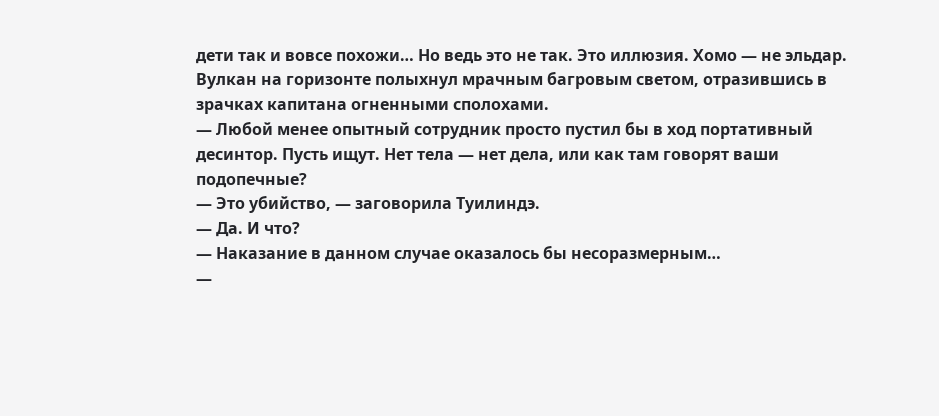дети так и вовсе похожи… Но ведь это не так. Это иллюзия. Хомо — не эльдар.
Вулкан на горизонте полыхнул мрачным багровым светом, отразившись в зрачках капитана огненными сполохами.
— Любой менее опытный сотрудник просто пустил бы в ход портативный десинтор. Пусть ищут. Нет тела — нет дела, или как там говорят ваши подопечные?
— Это убийство, — заговорила Туилиндэ.
— Да. И что?
— Наказание в данном случае оказалось бы несоразмерным…
—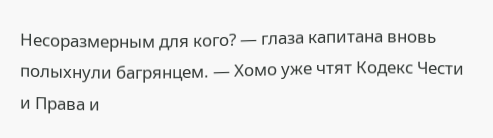Несоразмерным для кого? — глаза капитана вновь полыхнули багрянцем. — Хомо уже чтят Кодекс Чести и Права и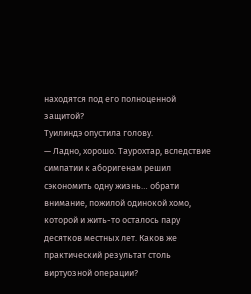находятся под его полноценной защитой?
Туилиндэ опустила голову.
— Ладно, хорошо. Таурохтар, вследствие симпатии к аборигенам решил сэкономить одну жизнь… обрати внимание, пожилой одинокой хомо, которой и жить-то осталось пару десятков местных лет. Каков же практический результат столь виртуозной операции?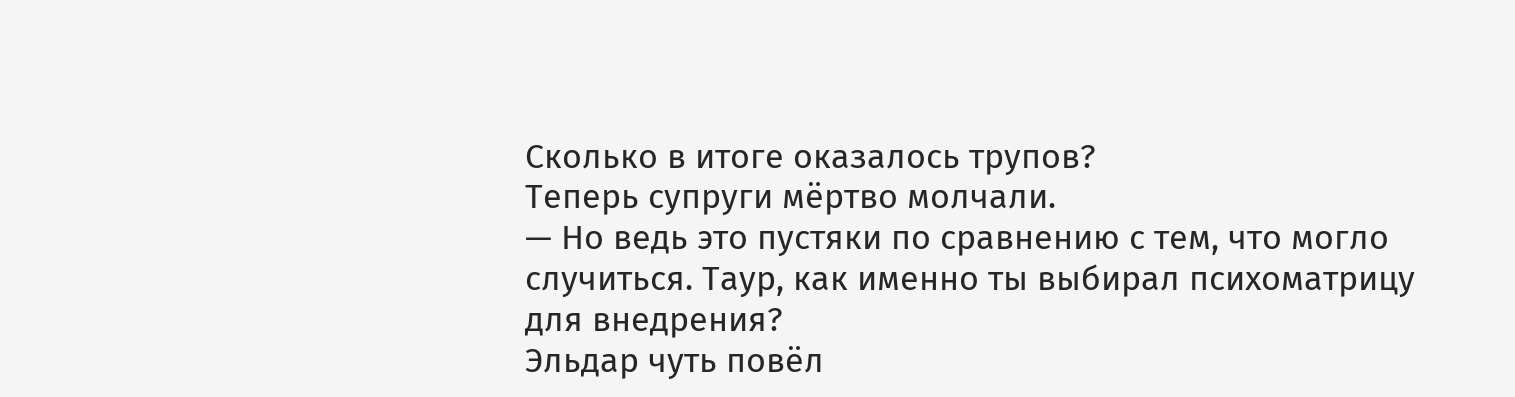Сколько в итоге оказалось трупов?
Теперь супруги мёртво молчали.
— Но ведь это пустяки по сравнению с тем, что могло случиться. Таур, как именно ты выбирал психоматрицу для внедрения?
Эльдар чуть повёл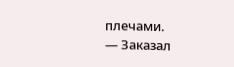плечами.
— Заказал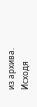из архива. Исходя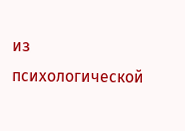из психологической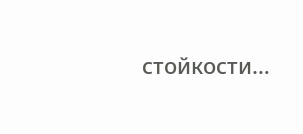стойкости…